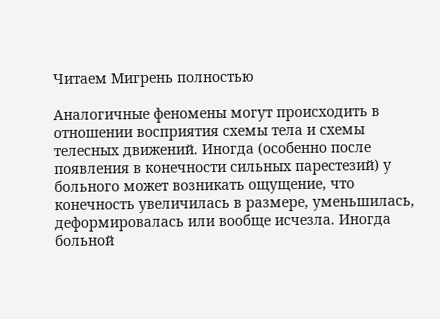Читаем Мигрень полностью

Аналогичные феномены могут происходить в отношении восприятия схемы тела и схемы телесных движений. Иногда (особенно после появления в конечности сильных парестезий) у больного может возникать ощущение, что конечность увеличилась в размере, уменьшилась, деформировалась или вообще исчезла. Иногда больной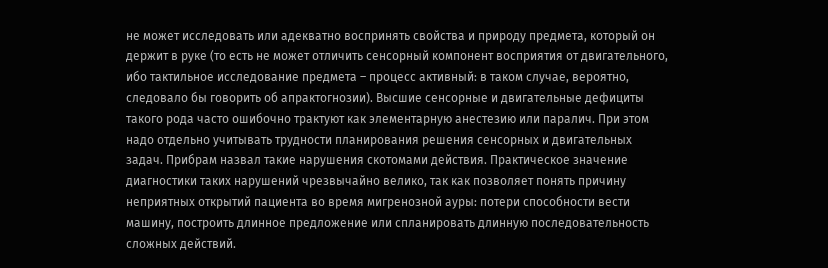не может исследовать или адекватно воспринять свойства и природу предмета, который он держит в руке (то есть не может отличить сенсорный компонент восприятия от двигательного, ибо тактильное исследование предмета – процесс активный: в таком случае, вероятно, следовало бы говорить об апрактогнозии). Высшие сенсорные и двигательные дефициты такого рода часто ошибочно трактуют как элементарную анестезию или паралич. При этом надо отдельно учитывать трудности планирования решения сенсорных и двигательных задач. Прибрам назвал такие нарушения скотомами действия. Практическое значение диагностики таких нарушений чрезвычайно велико, так как позволяет понять причину неприятных открытий пациента во время мигренозной ауры: потери способности вести машину, построить длинное предложение или спланировать длинную последовательность сложных действий.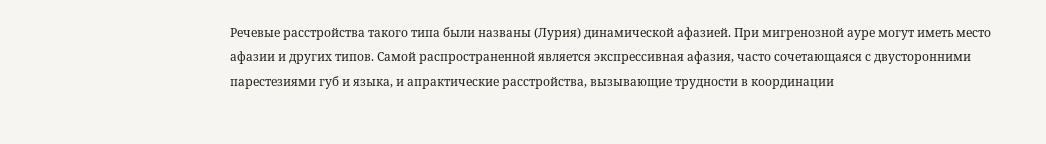Речевые расстройства такого типа были названы (Лурия) динамической афазией. При мигренозной ауре могут иметь место афазии и других типов. Самой распространенной является экспрессивная афазия, часто сочетающаяся с двусторонними парестезиями губ и языка, и апрактические расстройства, вызывающие трудности в координации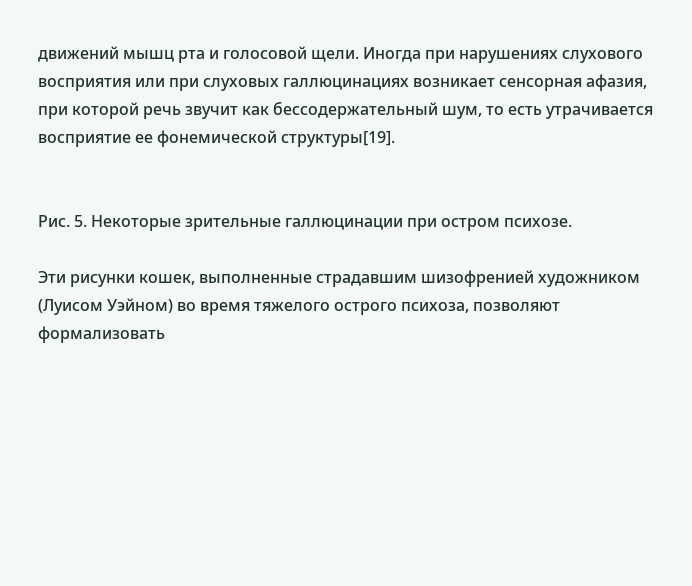движений мышц рта и голосовой щели. Иногда при нарушениях слухового восприятия или при слуховых галлюцинациях возникает сенсорная афазия, при которой речь звучит как бессодержательный шум, то есть утрачивается восприятие ее фонемической структуры[19].


Рис. 5. Некоторые зрительные галлюцинации при остром психозе.

Эти рисунки кошек, выполненные страдавшим шизофренией художником (Луисом Уэйном) во время тяжелого острого психоза, позволяют формализовать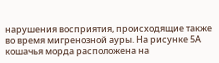нарушения восприятия, происходящие также во время мигренозной ауры. На рисунке 5А кошачья морда расположена на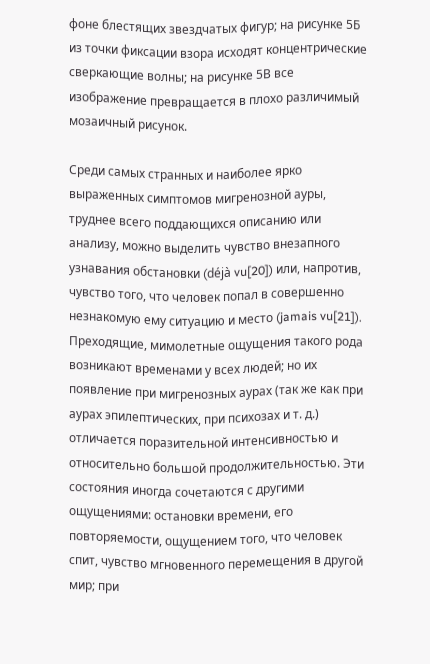фоне блестящих звездчатых фигур; на рисунке 5Б из точки фиксации взора исходят концентрические сверкающие волны; на рисунке 5В все изображение превращается в плохо различимый мозаичный рисунок.

Среди самых странных и наиболее ярко выраженных симптомов мигренозной ауры, труднее всего поддающихся описанию или анализу, можно выделить чувство внезапного узнавания обстановки (déjà vu[20]) или, напротив, чувство того, что человек попал в совершенно незнакомую ему ситуацию и место (jamais vu[21]). Преходящие, мимолетные ощущения такого рода возникают временами у всех людей; но их появление при мигренозных аурах (так же как при аурах эпилептических, при психозах и т. д.) отличается поразительной интенсивностью и относительно большой продолжительностью. Эти состояния иногда сочетаются с другими ощущениями: остановки времени, его повторяемости, ощущением того, что человек спит, чувство мгновенного перемещения в другой мир; при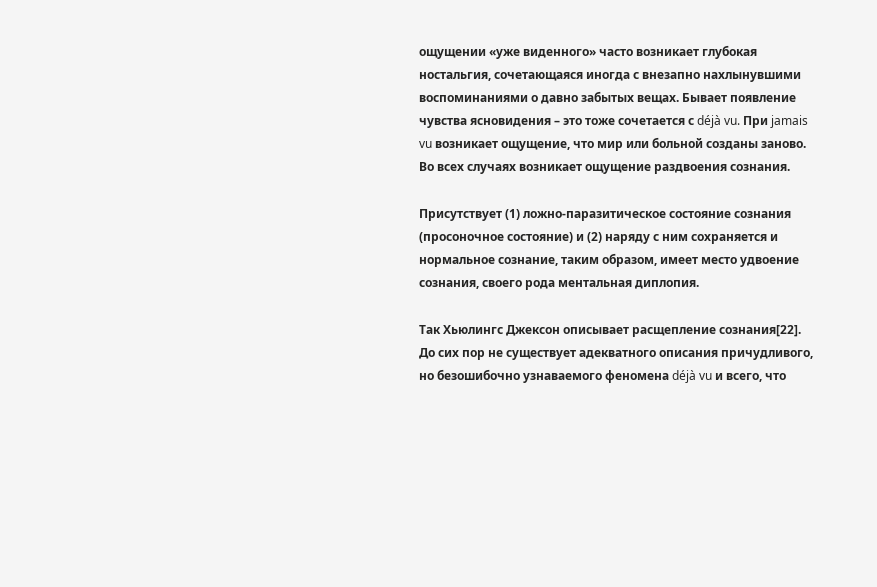ощущении «уже виденного» часто возникает глубокая ностальгия, сочетающаяся иногда с внезапно нахлынувшими воспоминаниями о давно забытых вещах. Бывает появление чувства ясновидения – это тоже сочетается с déjà vu. При jamais vu возникает ощущение, что мир или больной созданы заново. Во всех случаях возникает ощущение раздвоения сознания.

Присутствует (1) ложно-паразитическое состояние сознания (просоночное состояние) и (2) наряду с ним сохраняется и нормальное сознание, таким образом, имеет место удвоение сознания, своего рода ментальная диплопия.

Так Хьюлингс Джексон описывает расщепление сознания[22]. До сих пор не существует адекватного описания причудливого, но безошибочно узнаваемого феномена déjà vu и всего, что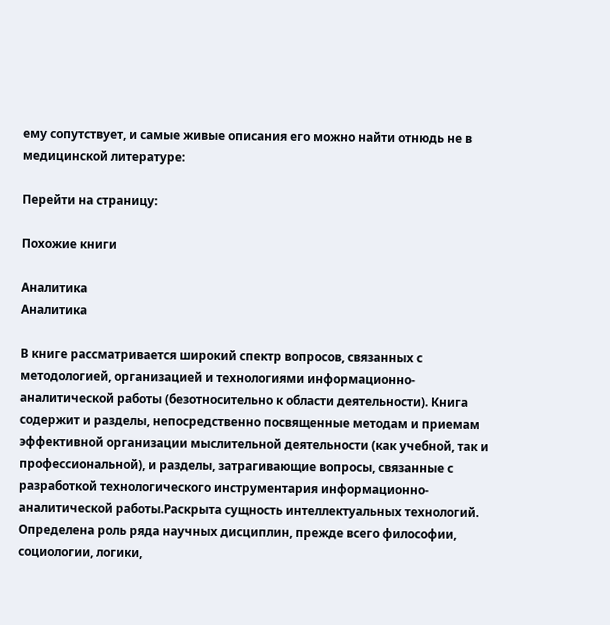ему сопутствует, и самые живые описания его можно найти отнюдь не в медицинской литературе:

Перейти на страницу:

Похожие книги

Аналитика
Аналитика

В книге рассматривается широкий спектр вопросов, связанных с методологией, организацией и технологиями информационно-аналитической работы (безотносительно к области деятельности). Книга содержит и разделы, непосредственно посвященные методам и приемам эффективной организации мыслительной деятельности (как учебной, так и профессиональной), и разделы, затрагивающие вопросы, связанные с разработкой технологического инструментария информационно-аналитической работы.Раскрыта сущность интеллектуальных технологий. Определена роль ряда научных дисциплин, прежде всего философии, социологии, логики,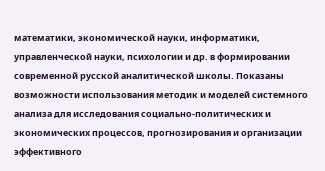математики, экономической науки, информатики, управленческой науки, психологии и др. в формировании современной русской аналитической школы. Показаны возможности использования методик и моделей системного анализа для исследования социально-политических и экономических процессов, прогнозирования и организации эффективного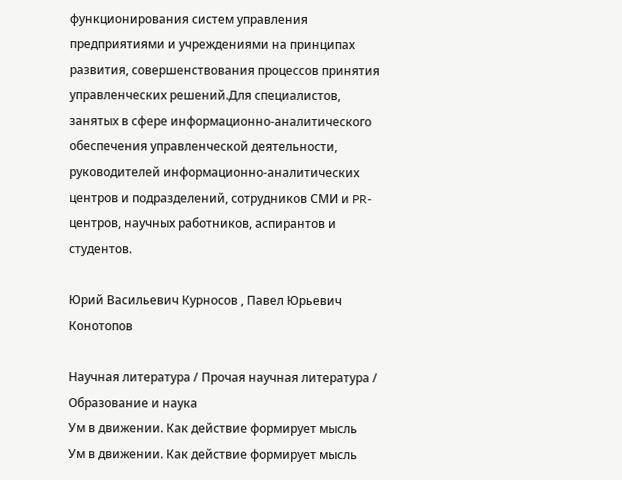функционирования систем управления предприятиями и учреждениями на принципах развития, совершенствования процессов принятия управленческих решений.Для специалистов, занятых в сфере информационно-аналитического обеспечения управленческой деятельности, руководителей информационно-аналитических центров и подразделений, сотрудников СМИ и PR-центров, научных работников, аспирантов и студентов.

Юрий Васильевич Курносов , Павел Юрьевич Конотопов

Научная литература / Прочая научная литература / Образование и наука
Ум в движении. Как действие формирует мысль
Ум в движении. Как действие формирует мысль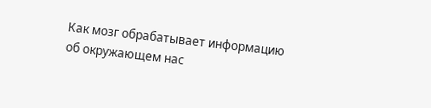Как мозг обрабатывает информацию об окружающем нас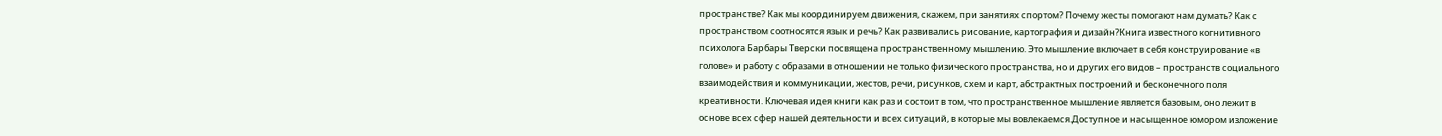пространстве? Как мы координируем движения, скажем, при занятиях спортом? Почему жесты помогают нам думать? Как с пространством соотносятся язык и речь? Как развивались рисование, картография и дизайн?Книга известного когнитивного психолога Барбары Тверски посвящена пространственному мышлению. Это мышление включает в себя конструирование «в голове» и работу с образами в отношении не только физического пространства, но и других его видов – пространств социального взаимодействия и коммуникации, жестов, речи, рисунков, схем и карт, абстрактных построений и бесконечного поля креативности. Ключевая идея книги как раз и состоит в том, что пространственное мышление является базовым, оно лежит в основе всех сфер нашей деятельности и всех ситуаций, в которые мы вовлекаемся.Доступное и насыщенное юмором изложение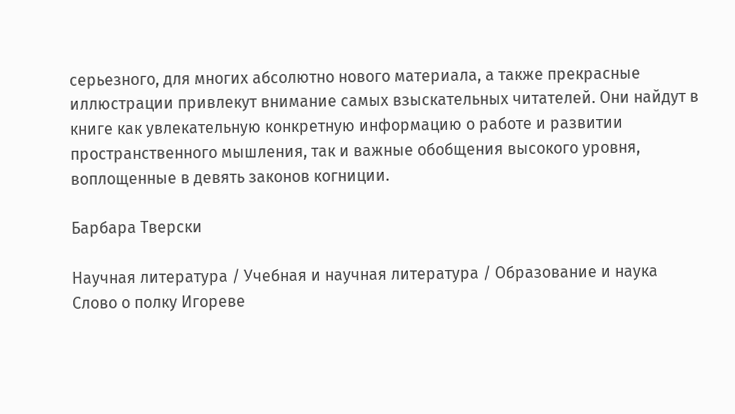серьезного, для многих абсолютно нового материала, а также прекрасные иллюстрации привлекут внимание самых взыскательных читателей. Они найдут в книге как увлекательную конкретную информацию о работе и развитии пространственного мышления, так и важные обобщения высокого уровня, воплощенные в девять законов когниции.

Барбара Тверски

Научная литература / Учебная и научная литература / Образование и наука
Слово о полку Игореве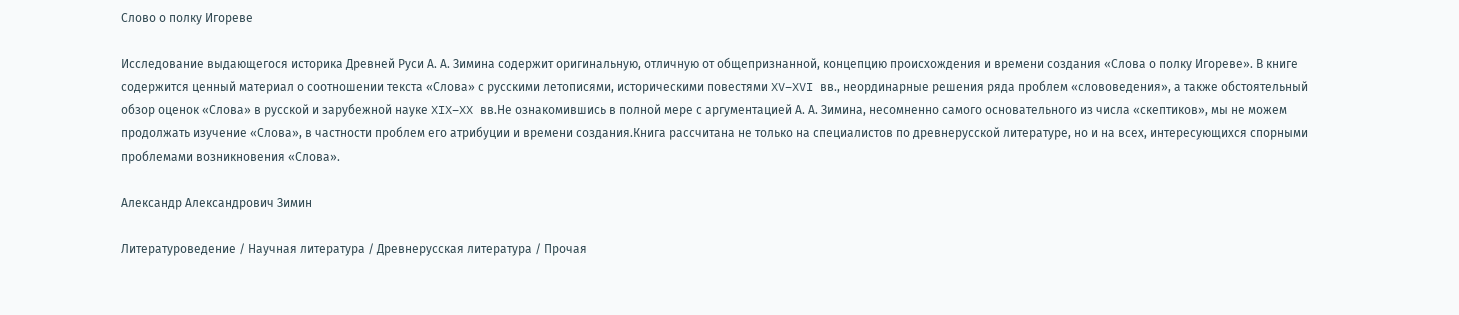Слово о полку Игореве

Исследование выдающегося историка Древней Руси А. А. Зимина содержит оригинальную, отличную от общепризнанной, концепцию происхождения и времени создания «Слова о полку Игореве». В книге содержится ценный материал о соотношении текста «Слова» с русскими летописями, историческими повестями XV–XVI вв., неординарные решения ряда проблем «слововедения», а также обстоятельный обзор оценок «Слова» в русской и зарубежной науке XIX–XX вв.Не ознакомившись в полной мере с аргументацией А. А. Зимина, несомненно самого основательного из числа «скептиков», мы не можем продолжать изучение «Слова», в частности проблем его атрибуции и времени создания.Книга рассчитана не только на специалистов по древнерусской литературе, но и на всех, интересующихся спорными проблемами возникновения «Слова».

Александр Александрович Зимин

Литературоведение / Научная литература / Древнерусская литература / Прочая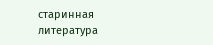старинная литература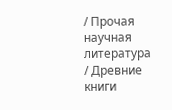/ Прочая научная литература / Древние книги